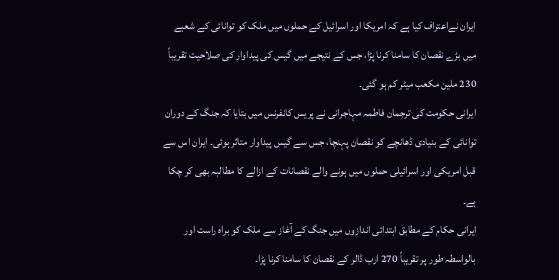ایران نےاعتراف کیا ہے کہ امریکا اور اسرائیل کے حملوں میں ملک کو توانائی کے شعبے میں بڑے نقصان کا سامنا کرنا پڑا، جس کے نتیجے میں گیس کی پیداوار کی صلاحیت تقریباً 230 ملین مکعب میٹر کم ہو گئی۔
ایرانی حکومت کی ترجمان فاطمہ مہاجرانی نے پریس کانفرنس میں بتایا کہ جنگ کے دوران توانائی کے بنیادی ڈھانچے کو نقصان پہنچا، جس سے گیس پیداوار متاثر ہوئی۔ ایران اس سے قبل امریکی اور اسرائیلی حملوں میں ہونے والے نقصانات کے ازالے کا مطالبہ بھی کر چکا ہے۔
ایرانی حکام کے مطابق ابتدائی اندازوں میں جنگ کے آغاز سے ملک کو براہ راست اور بالواسطہ طور پر تقریباً 270 ارب ڈالر کے نقصان کا سامنا کرنا پڑا۔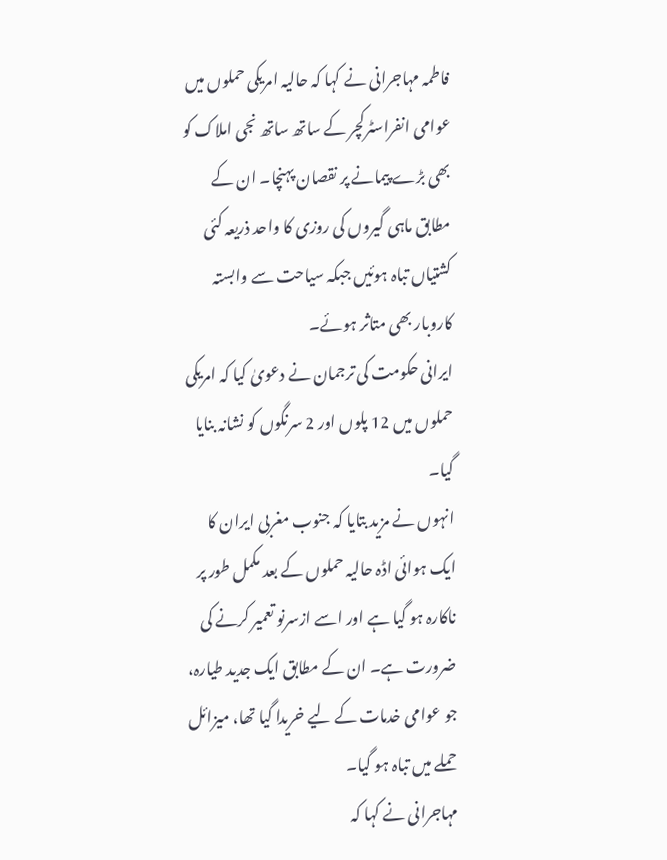فاطمہ مہاجرانی نے کہا کہ حالیہ امریکی حملوں میں عوامی انفراسٹرکچر کے ساتھ ساتھ نجی املاک کو بھی بڑے پیمانے پر نقصان پہنچا۔ ان کے مطابق ماہی گیروں کی روزی کا واحد ذریعہ کئی کشتیاں تباہ ہوئیں جبکہ سیاحت سے وابستہ کاروبار بھی متاثر ہوئے۔
ایرانی حکومت کی ترجمان نے دعویٰ کیا کہ امریکی حملوں میں 12 پلوں اور 2 سرنگوں کو نشانہ بنایا گیا۔
انہوں نے مزید بتایا کہ جنوب مغربی ایران کا ایک ہوائی اڈہ حالیہ حملوں کے بعد مکمل طور پر ناکارہ ہو گیا ہے اور اسے ازسرنو تعمیر کرنے کی ضرورت ہے۔ ان کے مطابق ایک جدید طیارہ، جو عوامی خدمات کے لیے خریدا گیا تھا، میزائل حملے میں تباہ ہو گیا۔
مہاجرانی نے کہا کہ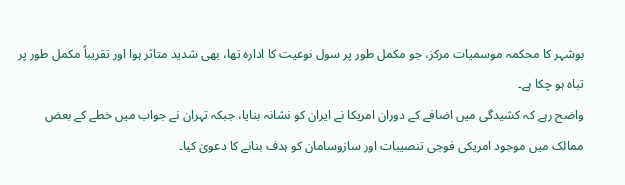بوشہر کا محکمہ موسمیات مرکز، جو مکمل طور پر سول نوعیت کا ادارہ تھا، بھی شدید متاثر ہوا اور تقریباً مکمل طور پر تباہ ہو چکا ہے۔
واضح رہے کہ کشیدگی میں اضافے کے دوران امریکا نے ایران کو نشانہ بنایا، جبکہ تہران نے جواب میں خطے کے بعض ممالک میں موجود امریکی فوجی تنصیبات اور سازوسامان کو ہدف بنانے کا دعویٰ کیا۔